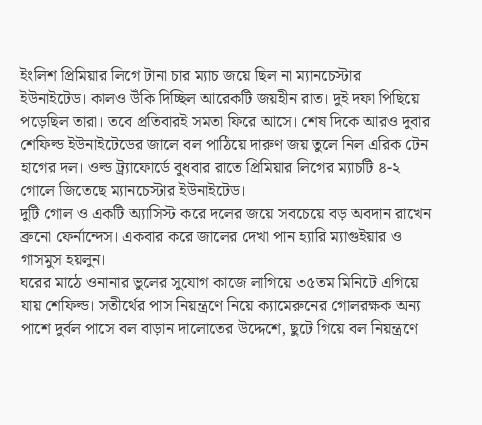ইংলিশ প্রিমিয়ার লিগে টানা চার ম্যাচ জয়ে ছিল না ম্যানচেস্টার ইউনাইটেড। কালও উঁকি দিচ্ছিল আরেকটি জয়হীন রাত। দুই দফা পিছিয়ে পড়েছিল তারা। তবে প্রতিবারই সমতা ফিরে আসে। শেষ দিকে আরও দুবার শেফিল্ড ইউনাইটেডের জালে বল পাঠিয়ে দারুণ জয় তুলে নিল এরিক টেন হাগের দল। ওল্ড ট্র্যাফোর্ডে বুধবার রাতে প্রিমিয়ার লিগের ম্যাচটি ৪-২ গোলে জিতেছে ম্যানচেস্টার ইউনাইটেড।
দুটি গোল ও একটি অ্যাসিস্ট করে দলের জয়ে সবচেয়ে বড় অবদান রাখেন ব্রুনো ফের্নান্দেস। একবার করে জালের দেখা পান হ্যারি ম্যাগুইয়ার ও গাসমুস হয়লুন।
ঘরের মাঠে ওনানার ভুলের সুযোগ কাজে লাগিয়ে ৩৫তম মিনিটে এগিয়ে যায় শেফিল্ড। সতীর্থের পাস নিয়ন্ত্রণে নিয়ে ক্যামেরুনের গোলরক্ষক অন্য পাশে দুর্বল পাসে বল বাড়ান দালোতের উদ্দেশে, ছুটে গিয়ে বল নিয়ন্ত্রণে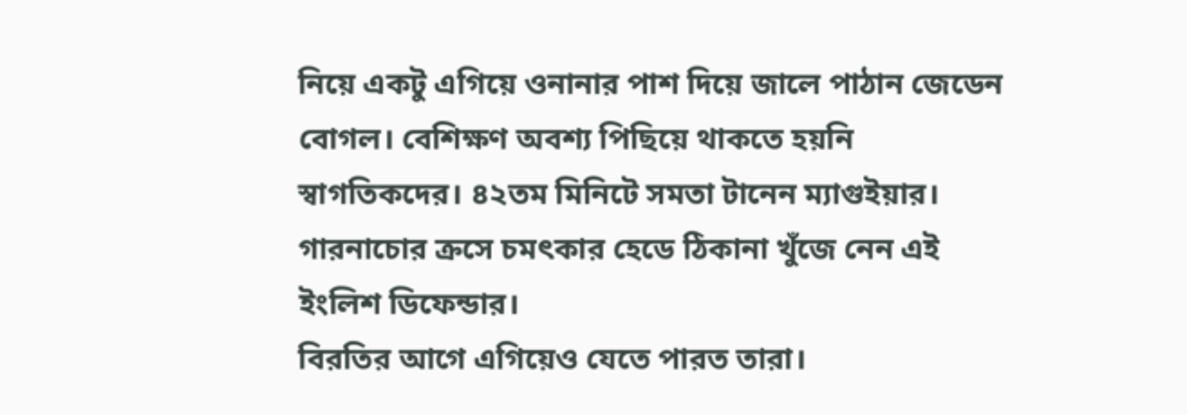নিয়ে একটু এগিয়ে ওনানার পাশ দিয়ে জালে পাঠান জেডেন বোগল। বেশিক্ষণ অবশ্য পিছিয়ে থাকতে হয়নি স্বাগতিকদের। ৪২তম মিনিটে সমতা টানেন ম্যাগুইয়ার। গারনাচোর ক্রসে চমৎকার হেডে ঠিকানা খুঁজে নেন এই ইংলিশ ডিফেন্ডার।
বিরতির আগে এগিয়েও যেতে পারত তারা।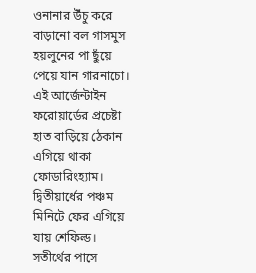ওনানার উঁচু করে বাড়ানো বল গাসমুস হয়লুনের পা ছুঁয়ে পেয়ে যান গারনাচো। এই আর্জেন্টাইন ফরোয়ার্ডের প্রচেষ্টা হাত বাড়িয়ে ঠেকান এগিয়ে থাকা ফোডারিংহ্যাম।
দ্বিতীয়ার্ধের পঞ্চম মিনিটে ফের এগিয়ে যায় শেফিল্ড। সতীর্থের পাসে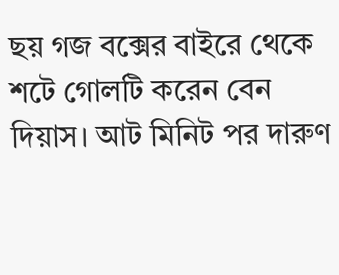ছয় গজ বক্সের বাইরে থেকে শটে গোলটি করেন বেন দিয়াস। আট মিনিট পর দারুণ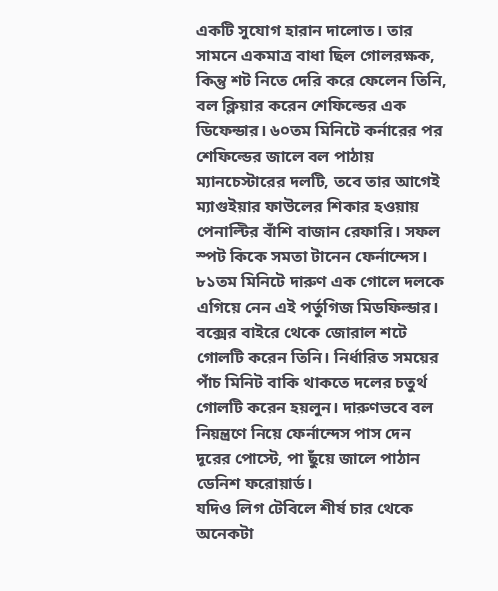একটি সুযোগ হারান দালোত। তার সামনে একমাত্র বাধা ছিল গোলরক্ষক, কিন্তু শট নিতে দেরি করে ফেলেন তিনি, বল ক্লিয়ার করেন শেফিল্ডের এক ডিফেন্ডার। ৬০তম মিনিটে কর্নারের পর শেফিল্ডের জালে বল পাঠায় ম্যানচেস্টারের দলটি, তবে তার আগেই ম্যাগুইয়ার ফাউলের শিকার হওয়ায় পেনাল্টির বাঁশি বাজান রেফারি। সফল স্পট কিকে সমতা টানেন ফের্নান্দেস। ৮১তম মিনিটে দারুণ এক গোলে দলকে এগিয়ে নেন এই পর্তুগিজ মিডফিল্ডার। বক্সের বাইরে থেকে জোরাল শটে গোলটি করেন তিনি। নির্ধারিত সময়ের পাঁচ মিনিট বাকি থাকতে দলের চতুর্থ গোলটি করেন হয়লুন। দারুণভবে বল নিয়ন্ত্রণে নিয়ে ফের্নান্দেস পাস দেন দূরের পোস্টে, পা ছুঁয়ে জালে পাঠান ডেনিশ ফরোয়ার্ড।
যদিও লিগ টেবিলে শীর্ষ চার থেকে অনেকটা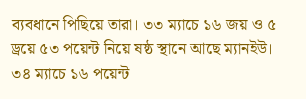ব্যবধানে পিছিয়ে তারা। ৩৩ ম্যাচে ১৬ জয় ও ৫ ড্রয়ে ৫৩ পয়েন্ট নিয়ে ষষ্ঠ স্থানে আছে ম্যানইউ। ৩৪ ম্যাচে ১৬ পয়েন্ট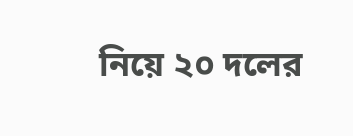নিয়ে ২০ দলের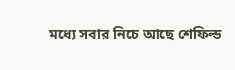মধ্যে সবার নিচে আছে শেফিল্ড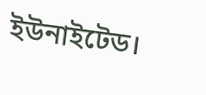ইউনাইটেড।